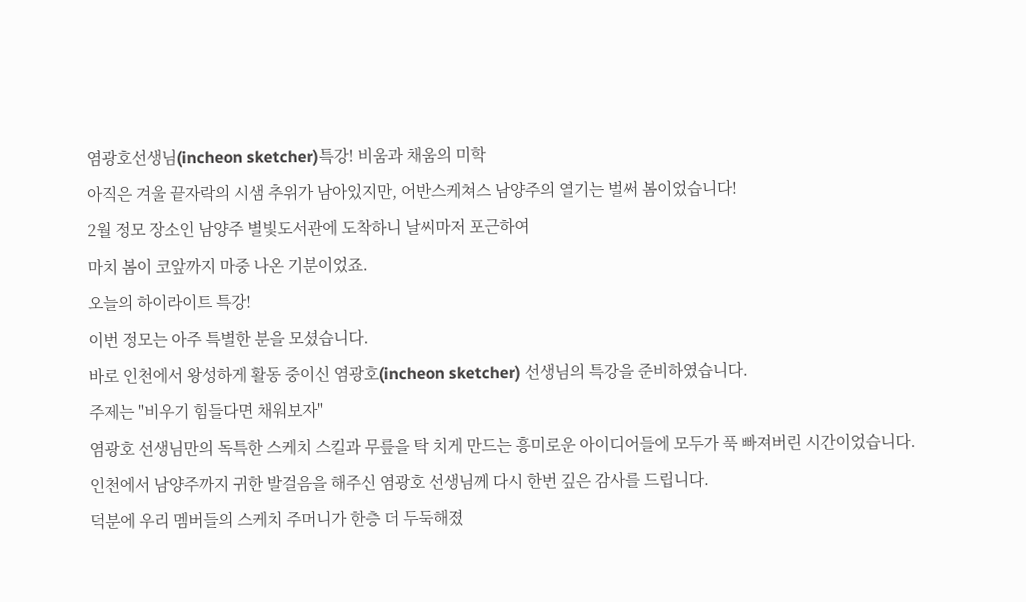염광호선생님(incheon sketcher)특강! 비움과 채움의 미학
아직은 겨울 끝자락의 시샘 추위가 남아있지만, 어반스케쳐스 남양주의 열기는 벌써 봄이었습니다!
2월 정모 장소인 남양주 별빛도서관에 도착하니 날씨마저 포근하여
마치 봄이 코앞까지 마중 나온 기분이었죠.
오늘의 하이라이트 특강!
이번 정모는 아주 특별한 분을 모셨습니다.
바로 인천에서 왕성하게 활동 중이신 염광호(incheon sketcher) 선생님의 특강을 준비하였습니다.
주제는 "비우기 힘들다면 채워보자"
염광호 선생님만의 독특한 스케치 스킬과 무릎을 탁 치게 만드는 흥미로운 아이디어들에 모두가 푹 빠져버린 시간이었습니다.
인천에서 남양주까지 귀한 발걸음을 해주신 염광호 선생님께 다시 한번 깊은 감사를 드립니다.
덕분에 우리 멤버들의 스케치 주머니가 한층 더 두둑해졌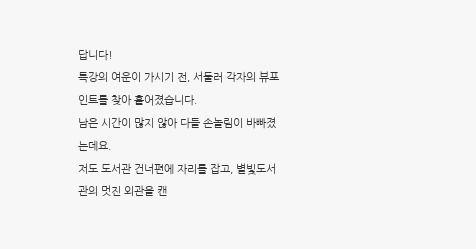답니다!
특강의 여운이 가시기 전, 서둘러 각자의 뷰포인트를 찾아 흩어졌습니다.
남은 시간이 많지 않아 다들 손놀림이 바빠졌는데요.
저도 도서관 건너편에 자리를 잡고, 별빛도서관의 멋진 외관을 캔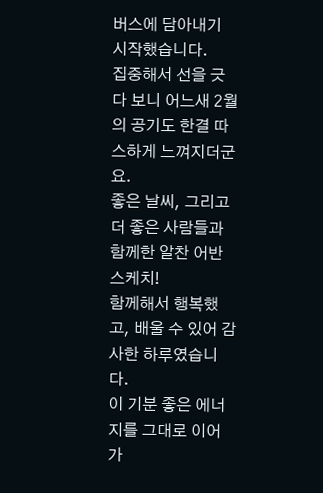버스에 담아내기 시작했습니다.
집중해서 선을 긋다 보니 어느새 2월의 공기도 한결 따스하게 느껴지더군요.
좋은 날씨, 그리고 더 좋은 사람들과 함께한 알찬 어반스케치!
함께해서 행복했고, 배울 수 있어 감사한 하루였습니다.
이 기분 좋은 에너지를 그대로 이어가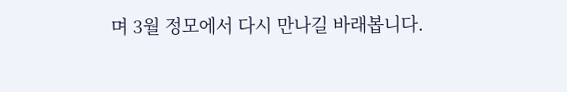며 3월 정모에서 다시 만나길 바래봅니다.